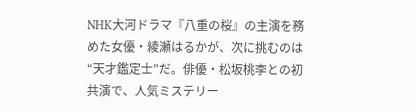NHK大河ドラマ『八重の桜』の主演を務めた女優・綾瀬はるかが、次に挑むのは“天才鑑定士”だ。俳優・松坂桃李との初共演で、人気ミステリー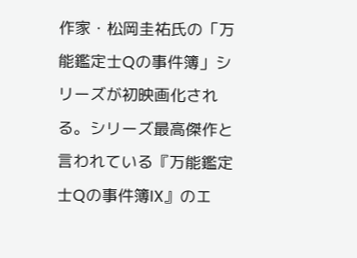作家・松岡圭祐氏の「万能鑑定士Qの事件簿」シリーズが初映画化される。シリーズ最高傑作と言われている『万能鑑定士Qの事件簿IX』のエ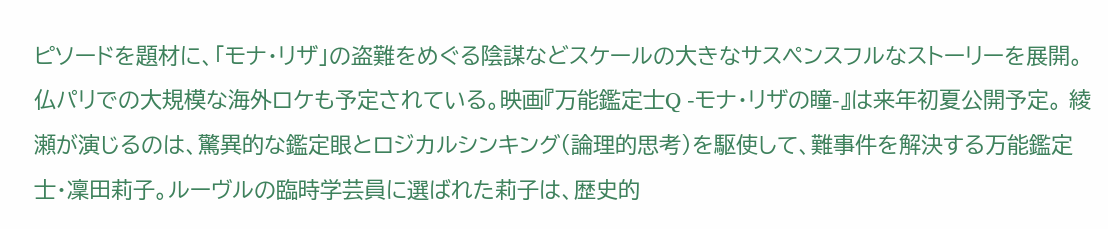ピソードを題材に、「モナ・リザ」の盗難をめぐる陰謀などスケールの大きなサスペンスフルなストーリーを展開。仏パリでの大規模な海外ロケも予定されている。映画『万能鑑定士Q -モナ・リザの瞳-』は来年初夏公開予定。 綾瀬が演じるのは、驚異的な鑑定眼とロジカルシンキング(論理的思考)を駆使して、難事件を解決する万能鑑定士・凜田莉子。ルーヴルの臨時学芸員に選ばれた莉子は、歴史的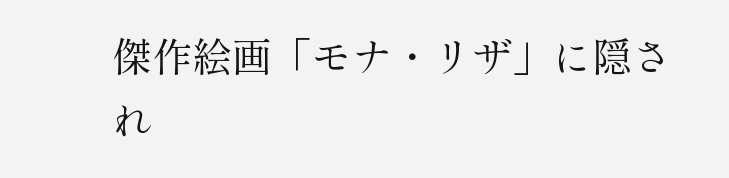傑作絵画「モナ・リザ」に隠され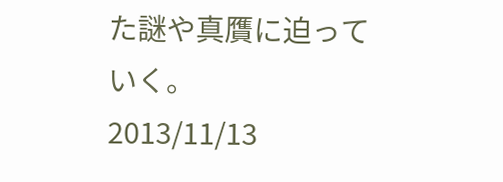た謎や真贋に迫っていく。
2013/11/13